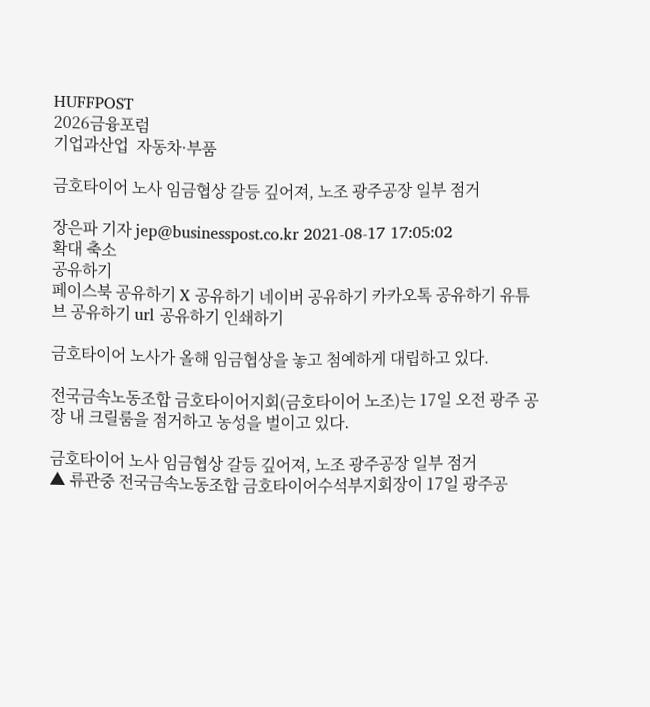HUFFPOST
2026금융포럼
기업과산업  자동차·부품

금호타이어 노사 임금협상 갈등 깊어져, 노조 광주공장 일부 점거

장은파 기자 jep@businesspost.co.kr 2021-08-17 17:05:02
확대 축소
공유하기
페이스북 공유하기 X 공유하기 네이버 공유하기 카카오톡 공유하기 유튜브 공유하기 url 공유하기 인쇄하기

금호타이어 노사가 올해 임금협상을 놓고 첨예하게 대립하고 있다.

전국금속노동조합 금호타이어지회(금호타이어 노조)는 17일 오전 광주 공장 내 크릴룸을 점거하고 농성을 벌이고 있다.

금호타이어 노사 임금협상 갈등 깊어져, 노조 광주공장 일부 점거
▲ 류관중 전국금속노동조합 금호타이어수석부지회장이 17일 광주공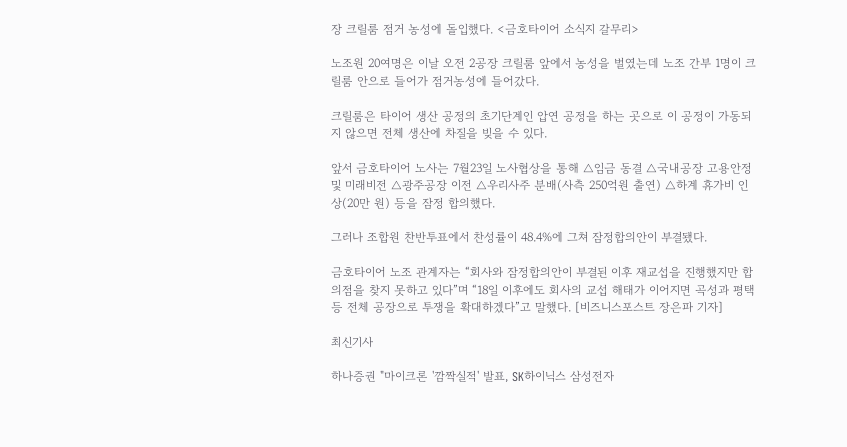장 크릴룸 점거 농성에 돌입했다. <금호타이어 소식지 갈무리>

노조원 20여명은 이날 오전 2공장 크릴룸 앞에서 농성을 벌였는데 노조 간부 1명이 크릴룸 안으로 들어가 점거농성에 들어갔다.

크릴룸은 타이어 생산 공정의 초기단계인 압연 공정을 하는 곳으로 이 공정이 가동되지 않으면 전체 생산에 차질을 빚을 수 있다.

앞서 금호타이어 노사는 7월23일 노사협상을 통해 △임금 동결 △국내공장 고용안정 및 미래비전 △광주공장 이전 △우리사주 분배(사측 250억원 출연) △하계 휴가비 인상(20만 원) 등을 잠정 합의했다.

그러나 조합원 찬반투표에서 찬성률이 48.4%에 그쳐 잠정합의안이 부결됐다.

금호타이어 노조 관계자는 “회사와 잠정합의안이 부결된 이후 재교섭을 진행했지만 합의점을 찾지 못하고 있다”며 “18일 이후에도 회사의 교섭 해태가 이어지면 곡성과 평택 등 전체 공장으로 투쟁을 확대하겠다”고 말했다. [비즈니스포스트 장은파 기자]

최신기사

하나증권 "마이크론 '깜짝실적' 발표, SK하이닉스 삼성전자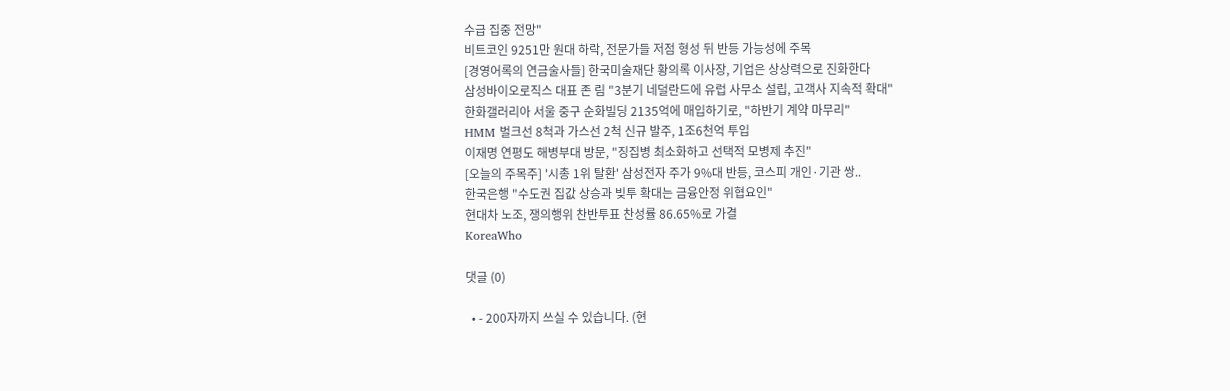수급 집중 전망"
비트코인 9251만 원대 하락, 전문가들 저점 형성 뒤 반등 가능성에 주목
[경영어록의 연금술사들] 한국미술재단 황의록 이사장, 기업은 상상력으로 진화한다
삼성바이오로직스 대표 존 림 "3분기 네덜란드에 유럽 사무소 설립, 고객사 지속적 확대"
한화갤러리아 서울 중구 순화빌딩 2135억에 매입하기로, "하반기 계약 마무리"
HMM 벌크선 8척과 가스선 2척 신규 발주, 1조6천억 투입
이재명 연평도 해병부대 방문, "징집병 최소화하고 선택적 모병제 추진"
[오늘의 주목주] '시총 1위 탈환' 삼성전자 주가 9%대 반등, 코스피 개인·기관 쌍..
한국은행 "수도권 집값 상승과 빚투 확대는 금융안정 위협요인"
현대차 노조, 쟁의행위 찬반투표 찬성률 86.65%로 가결
KoreaWho

댓글 (0)

  • - 200자까지 쓰실 수 있습니다. (현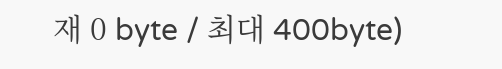재 0 byte / 최대 400byte)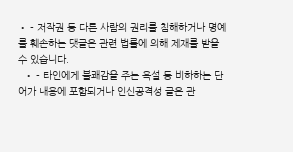• - 저작권 등 다른 사람의 권리를 침해하거나 명예를 훼손하는 댓글은 관련 법률에 의해 제재를 받을 수 있습니다.
  • - 타인에게 불쾌감을 주는 욕설 등 비하하는 단어가 내용에 포함되거나 인신공격성 글은 관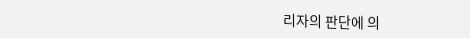리자의 판단에 의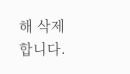해 삭제 합니다.